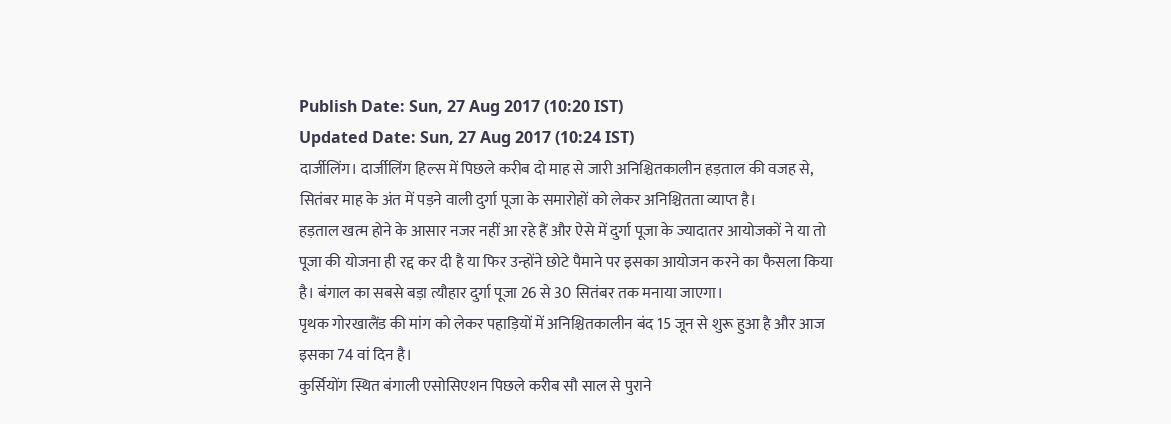Publish Date: Sun, 27 Aug 2017 (10:20 IST)
Updated Date: Sun, 27 Aug 2017 (10:24 IST)
दार्जीलिंग। दार्जीलिंग हिल्स में पिछले करीब दो माह से जारी अनिश्चितकालीन हड़ताल की वजह से, सितंबर माह के अंत में पड़ने वाली दुर्गा पूजा के समारोहों को लेकर अनिश्चितता व्याप्त है।
हड़ताल खत्म होने के आसार नजर नहीं आ रहे हैं और ऐसे में दुर्गा पूजा के ज्यादातर आयोजकों ने या तो पूजा की योजना ही रद्द कर दी है या फिर उन्होंने छोटे पैमाने पर इसका आयोजन करने का फैसला किया है। बंगाल का सबसे बड़ा त्यौहार दुर्गा पूजा 26 से 30 सितंबर तक मनाया जाएगा।
पृथक गोरखालैंड की मांग को लेकर पहाड़ियों में अनिश्चितकालीन बंद 15 जून से शुरू हुआ है और आज इसका 74 वां दिन है।
कुर्सियोंग स्थित बंगाली एसोसिएशन पिछले करीब सौ साल से पुराने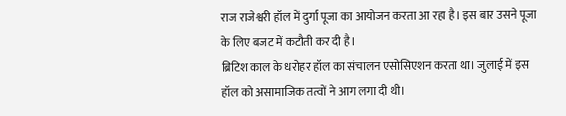राज राजेश्वरी हॉल में दुर्गा पूजा का आयोजन करता आ रहा है। इस बार उसने पूजा के लिए बजट में कटौती कर दी है।
ब्रिटिश काल के धरोहर हॉल का संचालन एसोसिएशन करता था। जुलाई में इस हॉल को असामाजिक तत्वों ने आग लगा दी थी।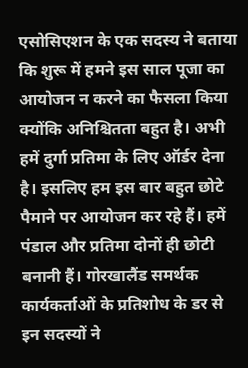एसोसिएशन के एक सदस्य ने बताया कि शुरू में हमने इस साल पूजा का आयोजन न करने का फैसला किया क्योंकि अनिश्चितता बहुत है। अभी हमें दुर्गा प्रतिमा के लिए ऑर्डर देना है। इसलिए हम इस बार बहुत छोटे पैमाने पर आयोजन कर रहे हैं। हमें पंडाल और प्रतिमा दोनों ही छोटी बनानी हैं। गोरखालैंड समर्थक कार्यकर्ताओं के प्रतिशोध के डर से इन सदस्यों ने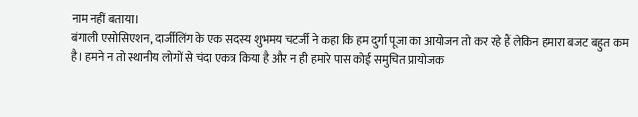नाम नहीं बताया।
बंगाली एसोसिएशन, दार्जीलिंग के एक सदस्य शुभमय चटर्जी ने कहा कि हम दुर्गा पूजा का आयोजन तो कर रहे हैं लेकिन हमारा बजट बहुत कम है। हमने न तो स्थानीय लोगों से चंदा एकत्र किया है और न ही हमारे पास कोई समुचित प्रायोजक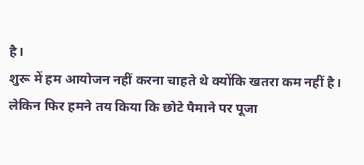है।
शुरू में हम आयोजन नहीं करना चाहते थे क्योंकि खतरा कम नहीं है। लेकिन फिर हमने तय किया कि छोटे पैमाने पर पूजा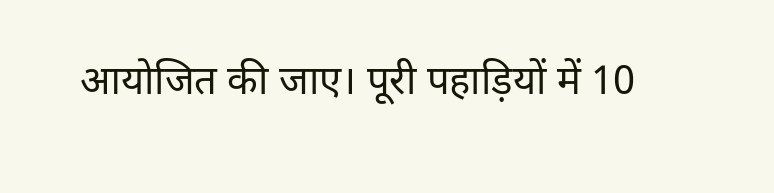आयोजित की जाए। पूरी पहाड़ियों में 10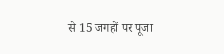से 15 जगहों पर पूजा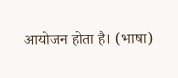आयोजन होता है। (भाषा)